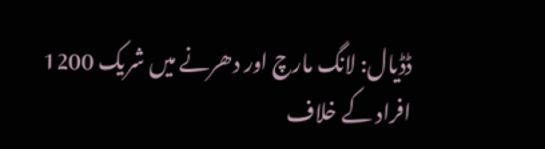ڈڈیال: لانگ مارچ اور دھرنے میں شریک 1200 افراد کے خلاف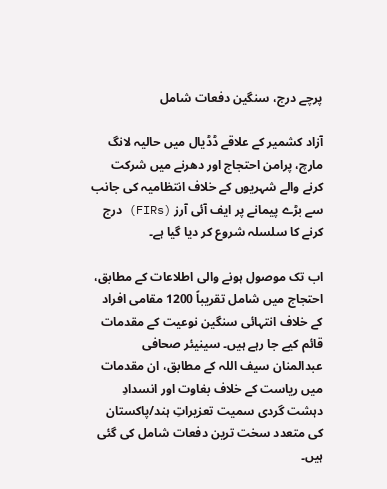پرچے درج، سنگین دفعات شامل

آزاد کشمیر کے علاقے ڈڈیال میں حالیہ لانگ مارچ، پرامن احتجاج اور دھرنے میں شرکت کرنے والے شہریوں کے خلاف انتظامیہ کی جانب سے بڑے پیمانے پر ایف آئی آرز (FIRs) درج کرنے کا سلسلہ شروع کر دیا گیا ہے۔

اب تک موصول ہونے والی اطلاعات کے مطابق، احتجاج میں شامل تقریباً 1200 مقامی افراد کے خلاف انتہائی سنگین نوعیت کے مقدمات قائم کیے جا رہے ہیں۔ سینیئر صحافی عبدالمنان سیف اللہ کے مطابق، ان مقدمات میں ریاست کے خلاف بغاوت اور انسدادِ دہشت گردی سمیت تعزیراتِ ہند/پاکستان کی متعدد سخت ترین دفعات شامل کی گئی ہیں۔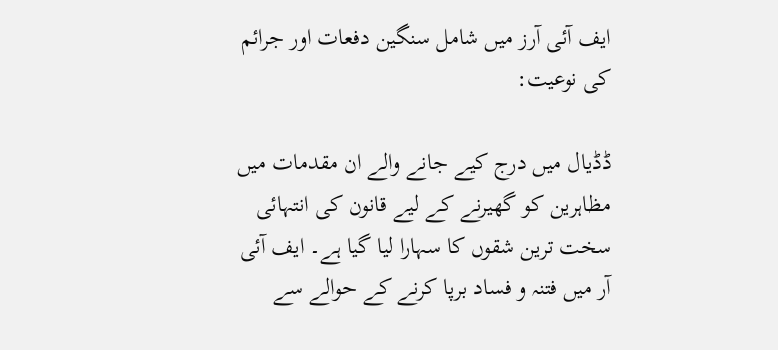ایف آئی آرز میں شامل سنگین دفعات اور جرائم کی نوعیت:

ڈڈیال میں درج کیے جانے والے ان مقدمات میں مظاہرین کو گھیرنے کے لیے قانون کی انتہائی سخت ترین شقوں کا سہارا لیا گیا ہے۔ ایف آئی آر میں فتنہ و فساد برپا کرنے کے حوالے سے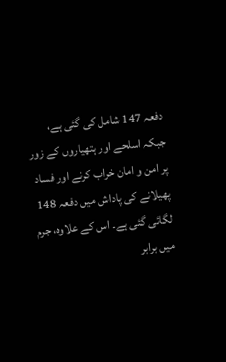دفعہ 147 شامل کی گئی ہے، جبکہ اسلحے اور ہتھیاروں کے زور پر امن و امان خراب کرنے اور فساد پھیلانے کی پاداش میں دفعہ 148 لگائی گئی ہے۔ اس کے علاوہ، جرم میں برابر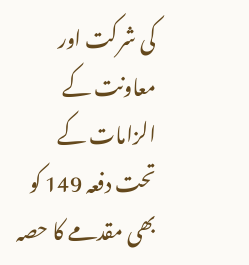کی شرکت اور معاونت کے الزامات کے تحت دفعہ 149 کو بھی مقدمے کا حصہ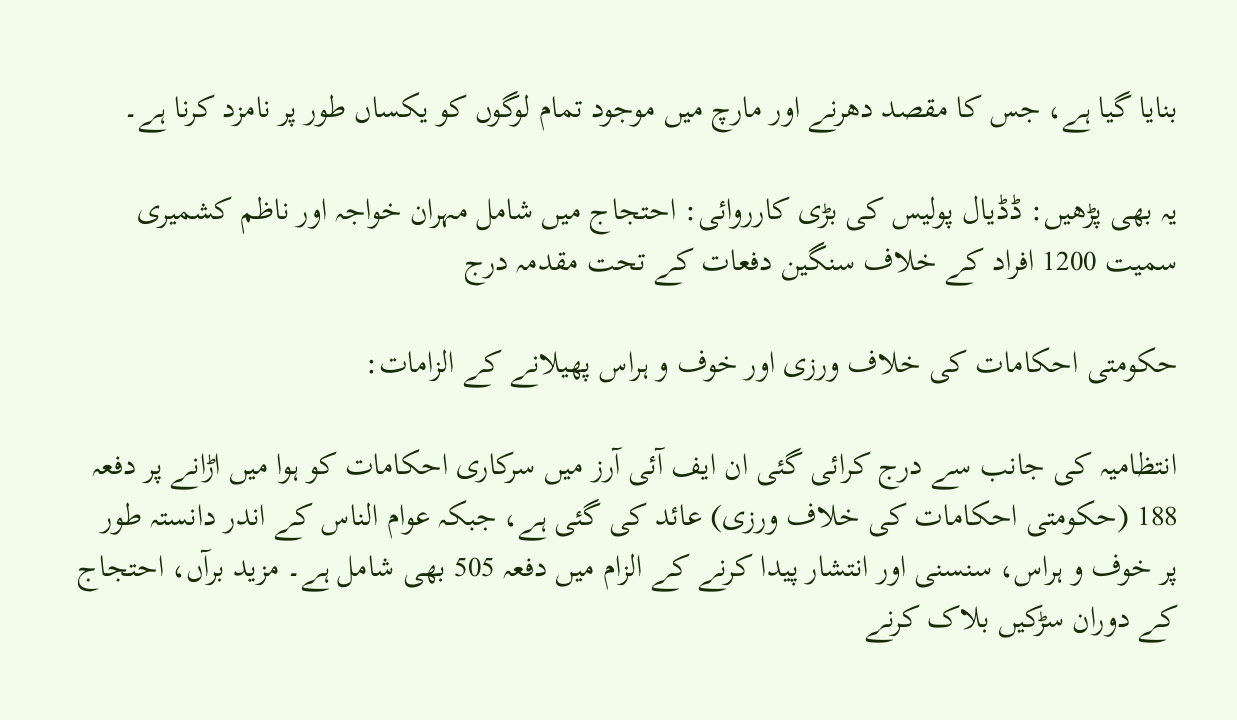بنایا گیا ہے، جس کا مقصد دھرنے اور مارچ میں موجود تمام لوگوں کو یکساں طور پر نامزد کرنا ہے۔

یہ بھی پڑھیں: ڈڈیال پولیس کی بڑی کارروائی: احتجاج میں شامل مہران خواجہ اور ناظم کشمیری سمیت 1200 افراد کے خلاف سنگین دفعات کے تحت مقدمہ درج

حکومتی احکامات کی خلاف ورزی اور خوف و ہراس پھیلانے کے الزامات:

انتظامیہ کی جانب سے درج کرائی گئی ان ایف آئی آرز میں سرکاری احکامات کو ہوا میں اڑانے پر دفعہ 188 (حکومتی احکامات کی خلاف ورزی) عائد کی گئی ہے، جبکہ عوام الناس کے اندر دانستہ طور پر خوف و ہراس، سنسنی اور انتشار پیدا کرنے کے الزام میں دفعہ 505 بھی شامل ہے۔ مزید برآں، احتجاج کے دوران سڑکیں بلاک کرنے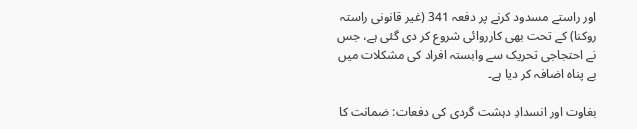اور راستے مسدود کرنے پر دفعہ 341 (غیر قانونی راستہ روکنا) کے تحت بھی کارروائی شروع کر دی گئی ہے، جس نے احتجاجی تحریک سے وابستہ افراد کی مشکلات میں بے پناہ اضافہ کر دیا ہے۔

بغاوت اور انسدادِ دہشت گردی کی دفعات: ضمانت کا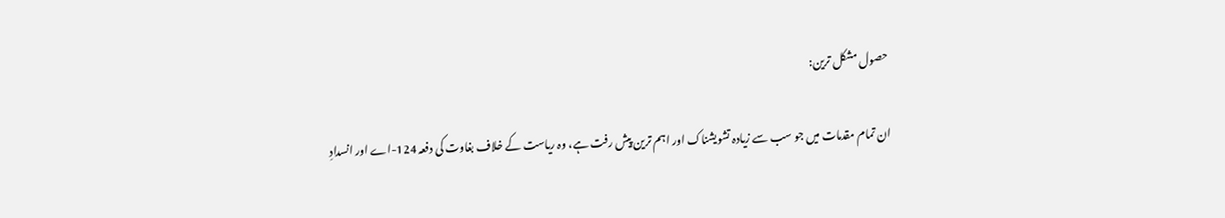حصول مشکل ترین:

ان تمام مقدمات میں جو سب سے زیادہ تشویشناک اور اہم ترین پیش رفت ہے، وہ ریاست کے خلاف بغاوت کی دفعہ 124-اے اور انسدادِ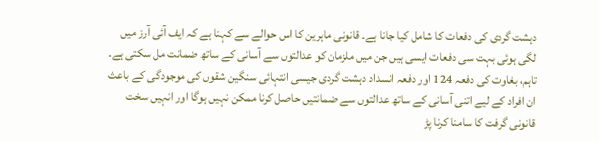دہشت گردی کی دفعات کا شامل کیا جانا ہے۔ قانونی ماہرین کا اس حوالے سے کہنا ہے کہ ایف آئی آرز میں لگی ہوئی بہت سی دفعات ایسی ہیں جن میں ملزمان کو عدالتوں سے آسانی کے ساتھ ضمانت مل سکتی ہے۔ تاہم، بغاوت کی دفعہ 124 اور دفعہ انسداد دہشت گردی جیسی انتہائی سنگین شقوں کی موجودگی کے باعث ان افراد کے لیے اتنی آسانی کے ساتھ عدالتوں سے ضمانتیں حاصل کرنا ممکن نہیں ہوگا اور انہیں سخت قانونی گرفت کا سامنا کرنا پڑ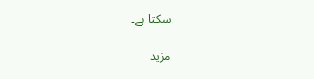سکتا ہے۔

مزید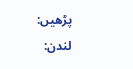پڑھیں: لندن: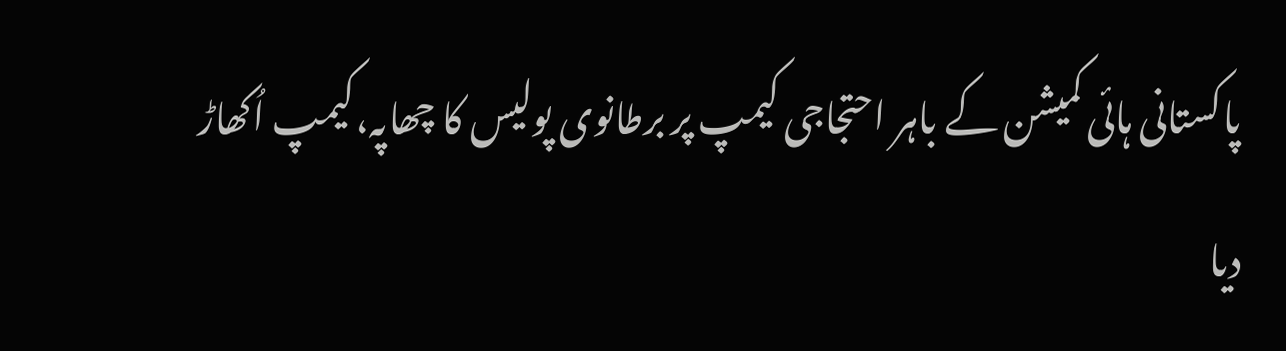پاکستانی ہائی کمیشن کے باہر احتجاجی کیمپ پر برطانوی پولیس کا چھاپہ،کیمپ اُکھاڑ دیا